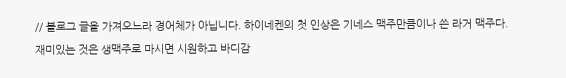// 블로그 글을 가져오느라 경어체가 아닙니다. 하이네켄의 첫 인상은 기네스 맥주만큼이나 쓴 라거 맥주다. 재미있는 것은 생맥주로 마시면 시원하고 바디감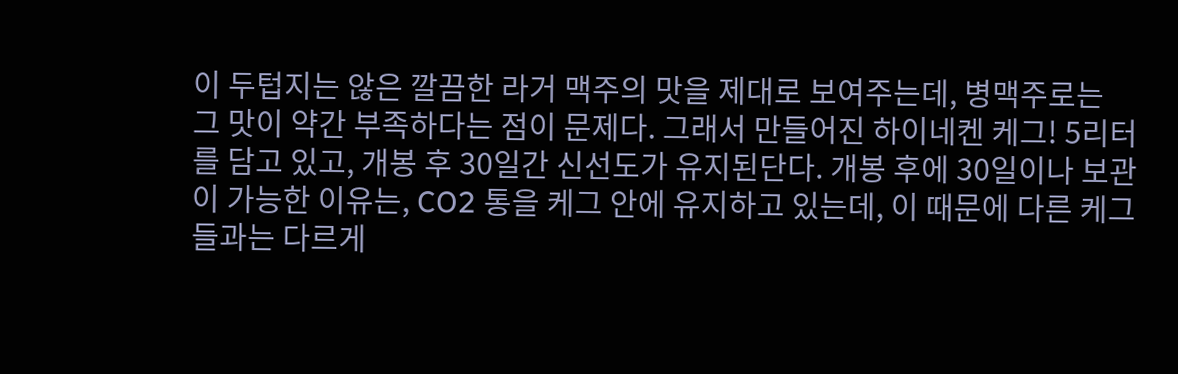이 두텁지는 않은 깔끔한 라거 맥주의 맛을 제대로 보여주는데, 병맥주로는 그 맛이 약간 부족하다는 점이 문제다. 그래서 만들어진 하이네켄 케그! 5리터를 담고 있고, 개봉 후 30일간 신선도가 유지된단다. 개봉 후에 30일이나 보관이 가능한 이유는, CO2 통을 케그 안에 유지하고 있는데, 이 때문에 다른 케그들과는 다르게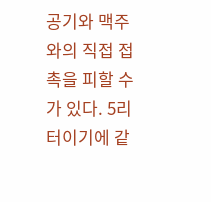공기와 맥주와의 직접 접촉을 피할 수가 있다. 5리터이기에 같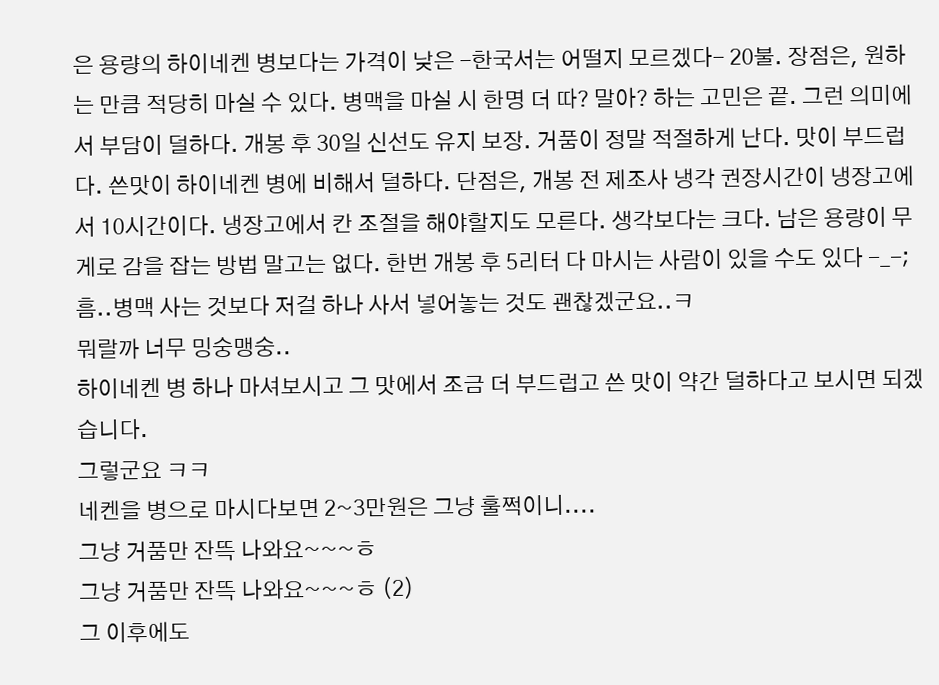은 용량의 하이네켄 병보다는 가격이 낮은 -한국서는 어떨지 모르겠다- 20불. 장점은, 원하는 만큼 적당히 마실 수 있다. 병맥을 마실 시 한명 더 따? 말아? 하는 고민은 끝. 그런 의미에서 부담이 덜하다. 개봉 후 30일 신선도 유지 보장. 거품이 정말 적절하게 난다. 맛이 부드럽다. 쓴맛이 하이네켄 병에 비해서 덜하다. 단점은, 개봉 전 제조사 냉각 권장시간이 냉장고에서 10시간이다. 냉장고에서 칸 조절을 해야할지도 모른다. 생각보다는 크다. 남은 용량이 무게로 감을 잡는 방법 말고는 없다. 한번 개봉 후 5리터 다 마시는 사람이 있을 수도 있다 -_-;
흠..병맥 사는 것보다 저걸 하나 사서 넣어놓는 것도 괜찮겠군요..ㅋ
뭐랄까 너무 밍숭맹숭..
하이네켄 병 하나 마셔보시고 그 맛에서 조금 더 부드럽고 쓴 맛이 약간 덜하다고 보시면 되겠습니다.
그렇군요 ㅋㅋ
네켄을 병으로 마시다보면 2~3만원은 그냥 훌쩍이니....
그냥 거품만 잔뜩 나와요~~~ㅎ
그냥 거품만 잔뜩 나와요~~~ㅎ (2)
그 이후에도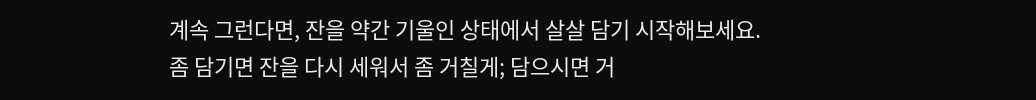계속 그런다면, 잔을 약간 기울인 상태에서 살살 담기 시작해보세요.
좀 담기면 잔을 다시 세워서 좀 거칠게; 담으시면 거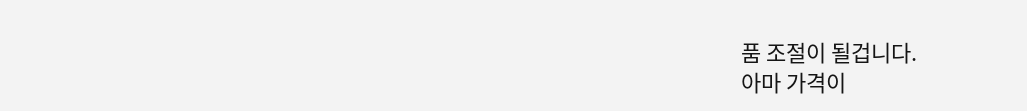품 조절이 될겁니다.
아마 가격이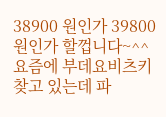38900 원인가 39800 원인가 할껍니다~^^
요즘에 부데요비츠키 찾고 있는데 파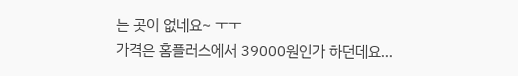는 곳이 없네요~ ㅜㅜ
가격은 홈플러스에서 39000원인가 하던데요...